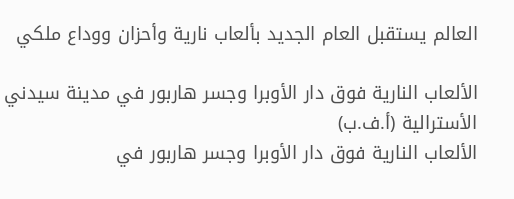العالم يستقبل العام الجديد بألعاب نارية وأحزان ووداع ملكي

الألعاب النارية فوق دار الأوبرا وجسر هاربور في مدينة سيدني الأسترالية (أ.ف.ب)
الألعاب النارية فوق دار الأوبرا وجسر هاربور في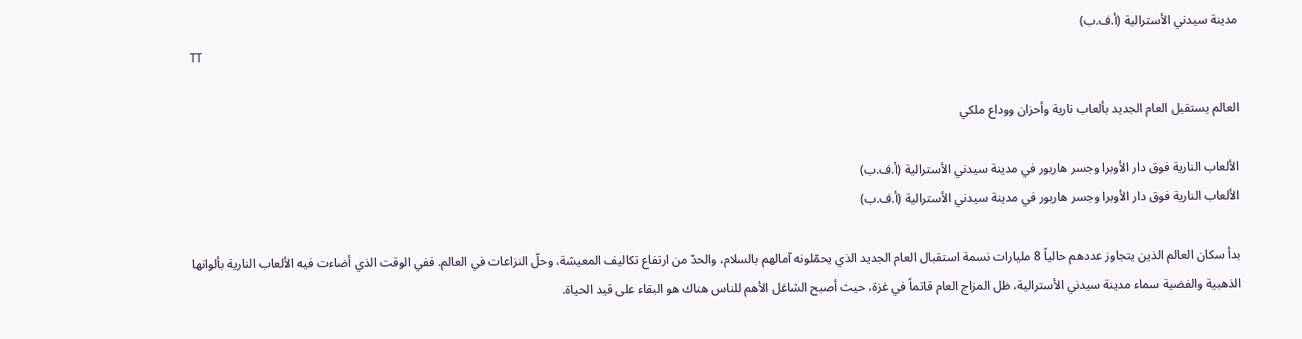مدينة سيدني الأسترالية (أ.ف.ب)
TT

العالم يستقبل العام الجديد بألعاب نارية وأحزان ووداع ملكي

الألعاب النارية فوق دار الأوبرا وجسر هاربور في مدينة سيدني الأسترالية (أ.ف.ب)
الألعاب النارية فوق دار الأوبرا وجسر هاربور في مدينة سيدني الأسترالية (أ.ف.ب)

بدأ سكان العالم الذين يتجاوز عددهم حالياً 8 مليارات نسمة استقبال العام الجديد الذي يحمّلونه آمالهم بالسلام، والحدّ من ارتفاع تكاليف المعيشة، وحلّ النزاعات في العالم. ففي الوقت الذي أضاءت فيه الألعاب النارية بألوانها الذهبية والفضية سماء مدينة سيدني الأسترالية، ظل المزاج العام قاتماً في غزة، حيث أصبح الشاغل الأهم للناس هناك هو البقاء على قيد الحياة.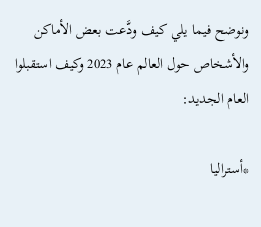ونوضح فيما يلي كيف ودَّعت بعض الأماكن والأشخاص حول العالم عام 2023 وكيف استقبلوا العام الجديد:

*أستراليا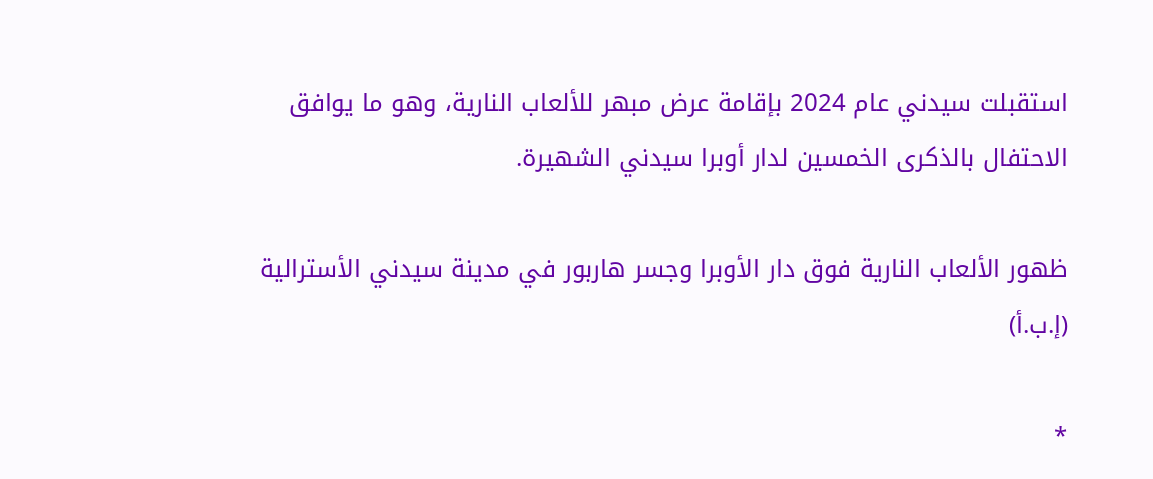استقبلت سيدني عام 2024 بإقامة عرض مبهر للألعاب النارية، وهو ما يوافق الاحتفال بالذكرى الخمسين لدار أوبرا سيدني الشهيرة.

ظهور الألعاب النارية فوق دار الأوبرا وجسر هاربور في مدينة سيدني الأسترالية (إ.ب.أ)

*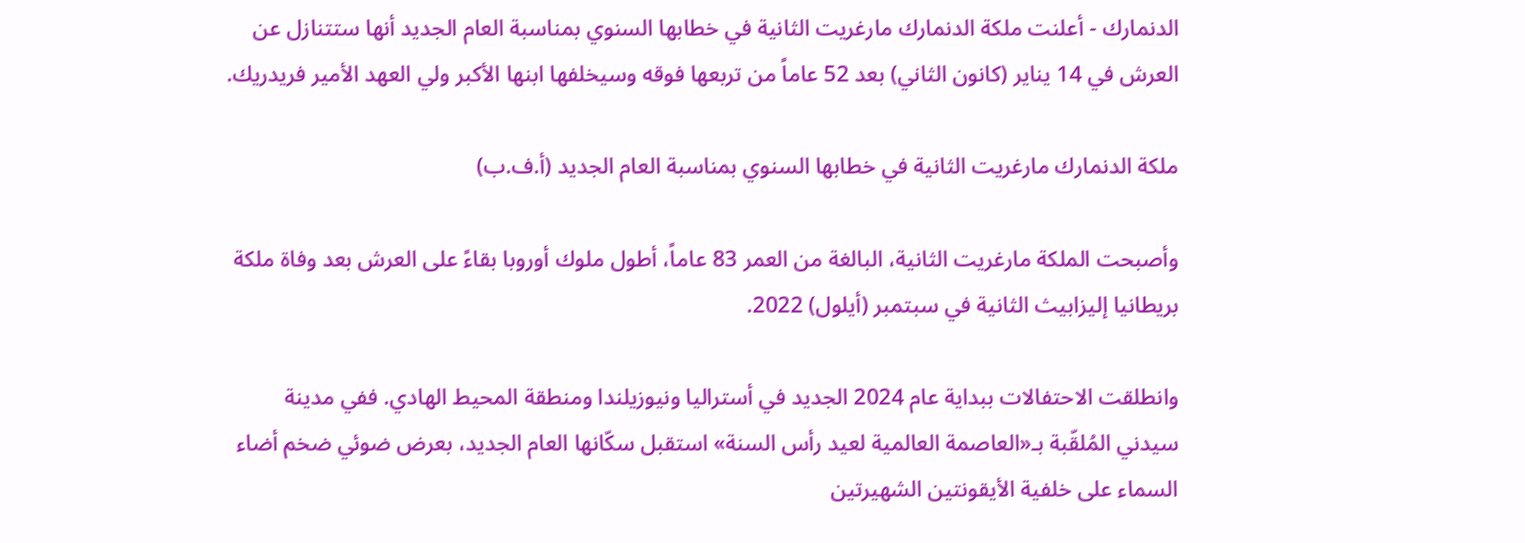الدنمارك - أعلنت ملكة الدنمارك مارغريت الثانية في خطابها السنوي بمناسبة العام الجديد أنها ستتنازل عن العرش في 14 يناير (كانون الثاني) بعد 52 عاماً من تربعها فوقه وسيخلفها ابنها الأكبر ولي العهد الأمير فريدريك.

ملكة الدنمارك مارغريت الثانية في خطابها السنوي بمناسبة العام الجديد (أ.ف.ب)

وأصبحت الملكة مارغريت الثانية، البالغة من العمر 83 عاماً، أطول ملوك أوروبا بقاءً على العرش بعد وفاة ملكة بريطانيا إليزابيث الثانية في سبتمبر (أيلول) 2022.

وانطلقت الاحتفالات ببداية عام 2024 الجديد في أستراليا ونيوزيلندا ومنطقة المحيط الهادي. ففي مدينة سيدني المُلقّبة بـ«العاصمة العالمية لعيد رأس السنة» استقبل سكّانها العام الجديد، بعرض ضوئي ضخم أضاء السماء على خلفية الأيقونتين الشهيرتين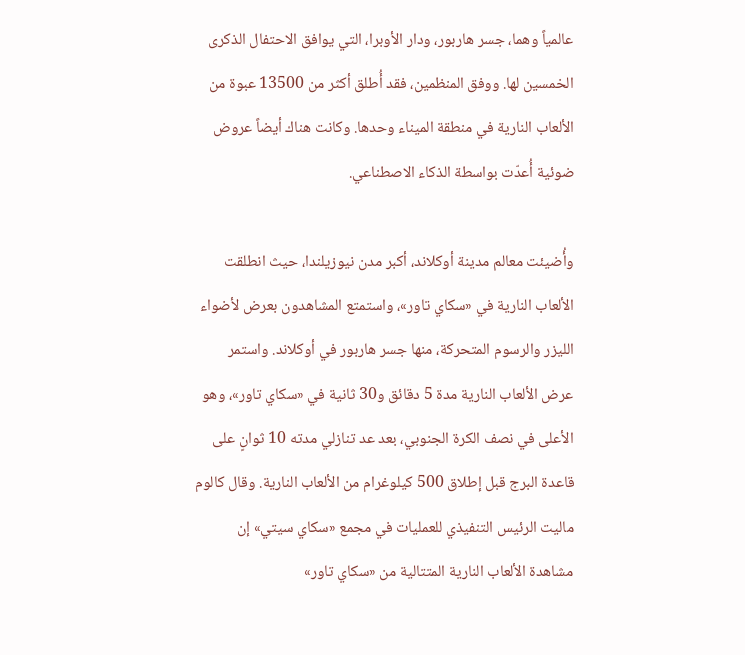عالمياً وهما، جسر هاربور، ودار الأوبرا، التي يوافق الاحتفال الذكرى الخمسين لها. ووفق المنظمين، فقد أُطلق أكثر من 13500 عبوة من الألعاب النارية في منطقة الميناء وحدها. وكانت هناك أيضاً عروض ضوئية أُعدّت بواسطة الذكاء الاصطناعي.

وأُضيئت معالم مدينة أوكلاند، أكبر مدن نيوزيلندا، حيث انطلقت الألعاب النارية في «سكاي تاور»، واستمتع المشاهدون بعرض لأضواء الليزر والرسوم المتحركة، منها جسر هاربور في أوكلاند. واستمر عرض الألعاب النارية مدة 5 دقائق و30 ثانية في «سكاي تاور»، وهو الأعلى في نصف الكرة الجنوبي، بعد عد تنازلي مدته 10 ثوانٍ على قاعدة البرج قبل إطلاق 500 كيلوغرام من الألعاب النارية. وقال كالوم ماليت الرئيس التنفيذي للعمليات في مجمع «سكاي سيتي» إن مشاهدة الألعاب النارية المتتالية من «سكاي تاور»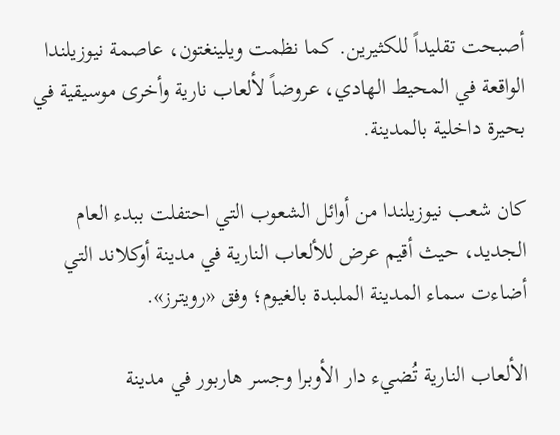أصبحت تقليداً للكثيرين. كما نظمت ويلينغتون، عاصمة نيوزيلندا الواقعة في المحيط الهادي، عروضاً لألعاب نارية وأخرى موسيقية في بحيرة داخلية بالمدينة.

كان شعب نيوزيلندا من أوائل الشعوب التي احتفلت ببدء العام الجديد، حيث أقيم عرض للألعاب النارية في مدينة أوكلاند التي أضاءت سماء المدينة الملبدة بالغيوم؛ وفق «رويترز».

الألعاب النارية تُضيء دار الأوبرا وجسر هاربور في مدينة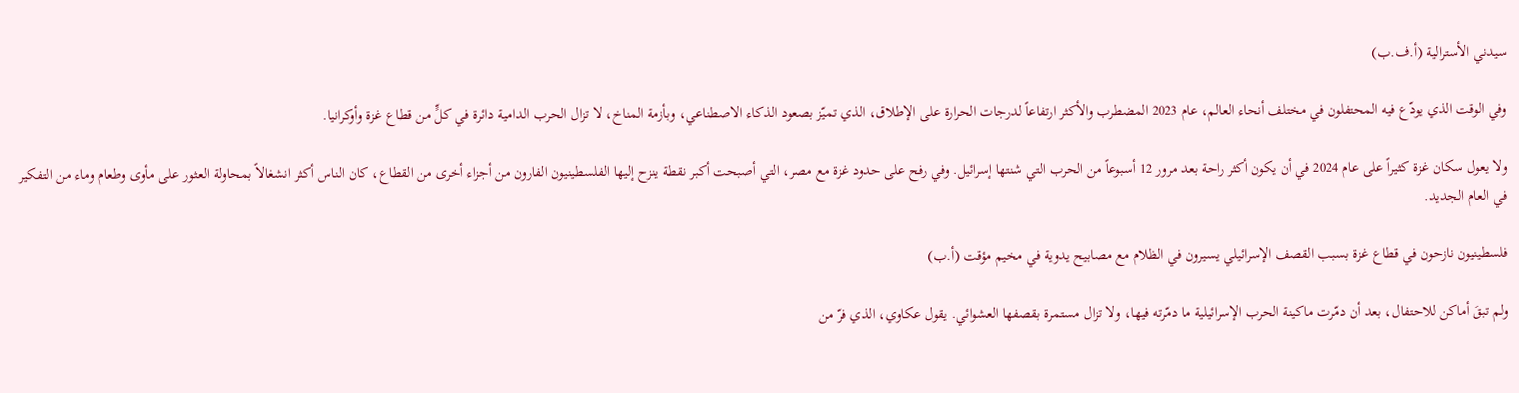سيدني الأسترالية (أ.ف.ب)

وفي الوقت الذي يودّع فيه المحتفلون في مختلف أنحاء العالم، عام 2023 المضطرب والأكثر ارتفاعاً لدرجات الحرارة على الإطلاق، الذي تميّز بصعود الذكاء الاصطناعي، وبأزمة المناخ، لا تزال الحرب الدامية دائرة في كلٍّ من قطاع غزة وأوكرانيا.

ولا يعول سكان غزة كثيراً على عام 2024 في أن يكون أكثر راحة بعد مرور 12 أسبوعاً من الحرب التي شنتها إسرائيل. وفي رفح على حدود غزة مع مصر، التي أصبحت أكبر نقطة ينزح إليها الفلسطينيون الفارون من أجزاء أخرى من القطاع، كان الناس أكثر انشغالاً بمحاولة العثور على مأوى وطعام وماء من التفكير في العام الجديد.

فلسطينيون نازحون في قطاع غزة بسبب القصف الإسرائيلي يسيرون في الظلام مع مصابيح يدوية في مخيم مؤقت (أ.ب)

ولم تبقَ أماكن للاحتفال، بعد أن دمّرت ماكينة الحرب الإسرائيلية ما دمّرته فيها، ولا تزال مستمرة بقصفها العشوائي. يقول عكاوي، الذي فرّ من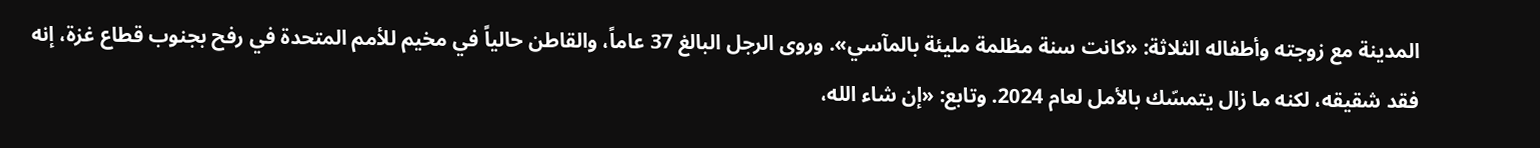المدينة مع زوجته وأطفاله الثلاثة: «كانت سنة مظلمة مليئة بالمآسي». وروى الرجل البالغ 37 عاماً، والقاطن حالياً في مخيم للأمم المتحدة في رفح بجنوب قطاع غزة، إنه فقد شقيقه، لكنه ما زال يتمسّك بالأمل لعام 2024. وتابع: «إن شاء الله،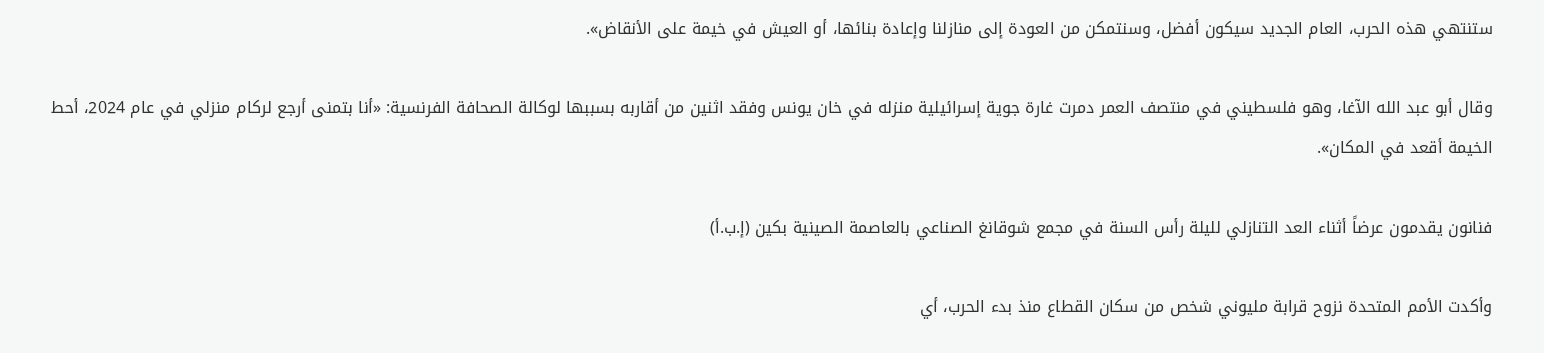ستنتهي هذه الحرب، العام الجديد سيكون أفضل، وسنتمكن من العودة إلى منازلنا وإعادة بنائها، أو العيش في خيمة على الأنقاض».

وقال أبو عبد الله الآغا، وهو فلسطيني في منتصف العمر دمرت غارة جوية إسرائيلية منزله في خان يونس وفقد اثنين من أقاربه بسببها لوكالة الصحافة الفرنسية: «أنا بتمنى أرجع لركام منزلي في عام 2024، أحط الخيمة أقعد في المكان».

فنانون يقدمون عرضاً أثناء العد التنازلي لليلة رأس السنة في مجمع شوقانغ الصناعي بالعاصمة الصينية بكين (إ.ب.أ)

وأكدت الأمم المتحدة نزوح قرابة مليوني شخص من سكان القطاع منذ بدء الحرب، أي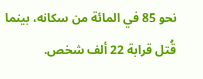نحو 85 في المائة من سكانه، بينما قُتل قرابة 22 ألف شخص.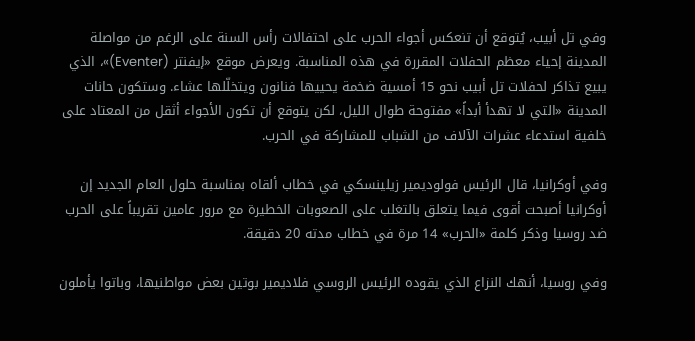وفي تل أبيب، يُتوقع أن تنعكس أجواء الحرب على احتفالات رأس السنة على الرغم من مواصلة المدينة إحياء معظم الحفلات المقررة في هذه المناسبة. ويعرض موقع «إيفنتر (Eventer)»، الذي يبيع تذاكر لحفلات تل أبيب نحو 15 أمسية ضخمة يحييها فنانون ويتخلّلها عشاء. وستكون حانات المدينة «التي لا تهدأ أبداً» مفتوحة طوال الليل، لكن يتوقع أن تكون الأجواء أثقل من المعتاد على خلفية استدعاء عشرات الآلاف من الشباب للمشاركة في الحرب.

وفي أوكرانيا، قال الرئيس فولوديمير زيلينسكي في خطاب ألقاه بمناسبة حلول العام الجديد إن أوكرانيا أصبحت أقوى فيما يتعلق بالتغلب على الصعوبات الخطيرة مع مرور عامين تقريباً على الحرب ضد روسيا وذكر كلمة «الحرب» 14 مرة في خطاب مدته 20 دقيقة.

وفي روسيا، أنهك النزاع الذي يقوده الرئيس الروسي فلاديمير بوتين بعض مواطنيها، وباتوا يأملون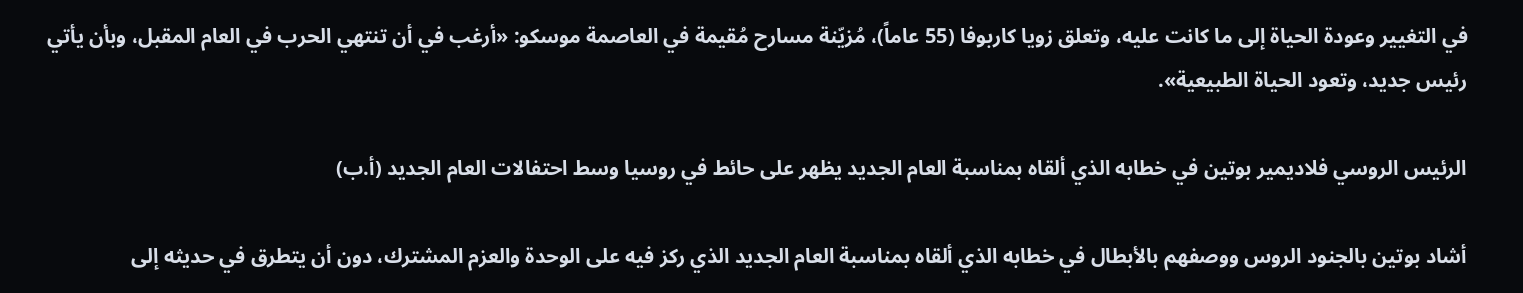في التغيير وعودة الحياة إلى ما كانت عليه، وتعلق زويا كاربوفا (55 عاماً)، مُزيّنة مسارح مُقيمة في العاصمة موسكو: «أرغب في أن تنتهي الحرب في العام المقبل، وبأن يأتي رئيس جديد، وتعود الحياة الطبيعية».

الرئيس الروسي فلاديمير بوتين في خطابه الذي ألقاه بمناسبة العام الجديد يظهر على حائط في روسيا وسط احتفالات العام الجديد (أ.ب)

أشاد بوتين بالجنود الروس ووصفهم بالأبطال في خطابه الذي ألقاه بمناسبة العام الجديد الذي ركز فيه على الوحدة والعزم المشترك، دون أن يتطرق في حديثه إلى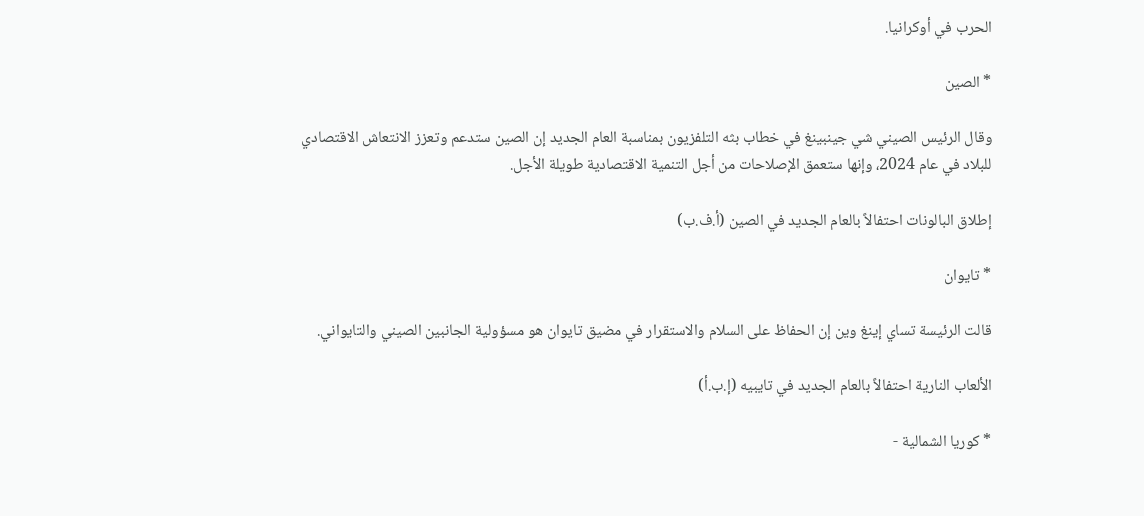الحرب في أوكرانيا.

* الصين

وقال الرئيس الصيني شي جينبينغ في خطاب بثه التلفزيون بمناسبة العام الجديد إن الصين ستدعم وتعزز الانتعاش الاقتصادي للبلاد في عام 2024، وإنها ستعمق الإصلاحات من أجل التنمية الاقتصادية طويلة الأجل.

إطلاق البالونات احتفالاً بالعام الجديد في الصين (أ.ف.ب)

* تايوان

قالت الرئيسة تساي إينغ وين إن الحفاظ على السلام والاستقرار في مضيق تايوان هو مسؤولية الجانبين الصيني والتايواني.

الألعاب النارية احتفالاً بالعام الجديد في تايبيه (إ.ب.أ)

* كوريا الشمالية -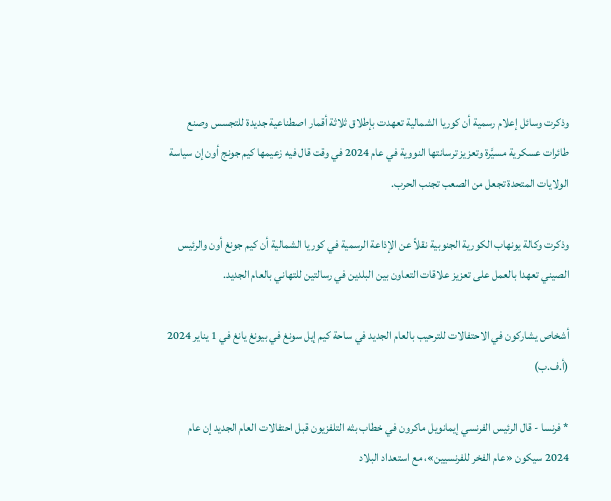وذكرت وسائل إعلام رسمية أن كوريا الشمالية تعهدت بإطلاق ثلاثة أقمار اصطناعية جديدة للتجسس وصنع طائرات عسكرية مسيَّرة وتعزيز ترسانتها النووية في عام 2024 في وقت قال فيه زعيمها كيم جونج أون إن سياسة الولايات المتحدة تجعل من الصعب تجنب الحرب.

وذكرت وكالة يونهاب الكورية الجنوبية نقلاً عن الإذاعة الرسمية في كوريا الشمالية أن كيم جونغ أون والرئيس الصيني تعهدا بالعمل على تعزيز علاقات التعاون بين البلدين في رسالتين للتهاني بالعام الجديد.

أشخاص يشاركون في الاحتفالات للترحيب بالعام الجديد في ساحة كيم إيل سونغ في بيونغ يانغ في 1 يناير 2024 (أ.ف.ب)

* فرنسا - قال الرئيس الفرنسي إيمانويل ماكرون في خطاب بثه التلفزيون قبل احتفالات العام الجديد إن عام 2024 سيكون «عام الفخر للفرنسيين»، مع استعداد البلاد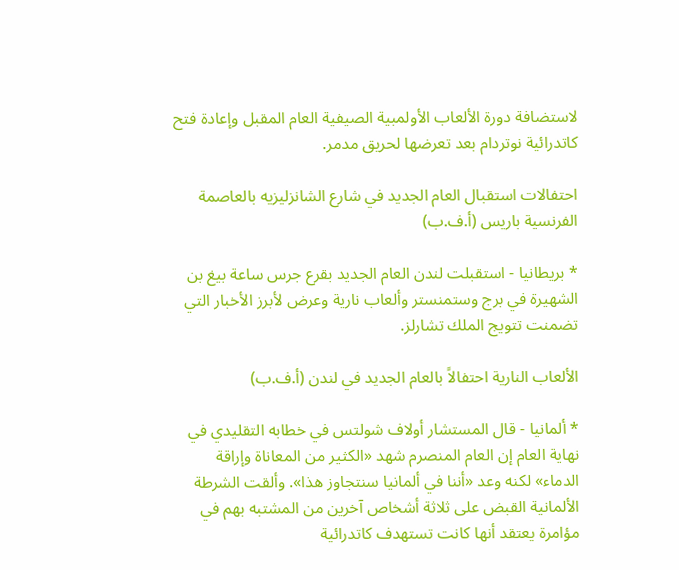لاستضافة دورة الألعاب الأولمبية الصيفية العام المقبل وإعادة فتح كاتدرائية نوتردام بعد تعرضها لحريق مدمر.

احتفالات استقبال العام الجديد في شارع الشانزليزيه بالعاصمة الفرنسية باريس (أ.ف.ب)

* بريطانيا - استقبلت لندن العام الجديد بقرع جرس ساعة بيغ بن الشهيرة في برج وستمنستر وألعاب نارية وعرض لأبرز الأخبار التي تضمنت تتويج الملك تشارلز.

الألعاب النارية احتفالاً بالعام الجديد في لندن (أ.ف.ب)

* ألمانيا - قال المستشار أولاف شولتس في خطابه التقليدي في نهاية العام إن العام المنصرم شهد «الكثير من المعاناة وإراقة الدماء» لكنه وعد «أننا في ألمانيا سنتجاوز هذا». وألقت الشرطة الألمانية القبض على ثلاثة أشخاص آخرين من المشتبه بهم في مؤامرة يعتقد أنها كانت تستهدف كاتدرائية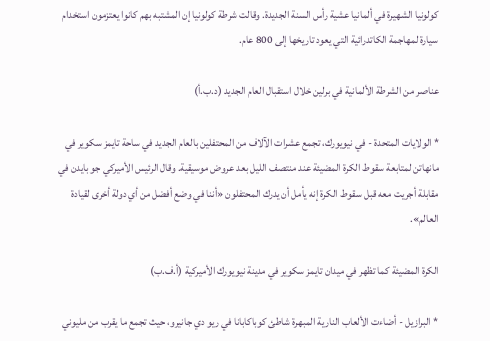كولونيا الشهيرة في ألمانيا عشية رأس السنة الجديدة. وقالت شرطة كولونيا إن المشتبه بهم كانوا يعتزمون استخدام سيارة لمهاجمة الكاتدرائية التي يعود تاريخها إلى 800 عام.

عناصر من الشرطة الألمانية في برلين خلال استقبال العام الجديد (د.ب.أ)

* الولايات المتحدة - في نيويورك، تجمع عشرات الآلاف من المحتفلين بالعام الجديد في ساحة تايمز سكوير في مانهاتن لمتابعة سقوط الكرة المضيئة عند منتصف الليل بعد عروض موسيقية. وقال الرئيس الأميركي جو بايدن في مقابلة أجريت معه قبل سقوط الكرة إنه يأمل أن يدرك المحتفلون «أننا في وضع أفضل من أي دولة أخرى لقيادة العالم».

الكرة المضيئة كما تظهر في ميدان تايمز سكوير في مدينة نيويورك الأميركية (أ.ف.ب)

* البرازيل - أضاءت الألعاب النارية المبهرة شاطئ كوباكابانا في ريو دي جانيرو، حيث تجمع ما يقرب من مليوني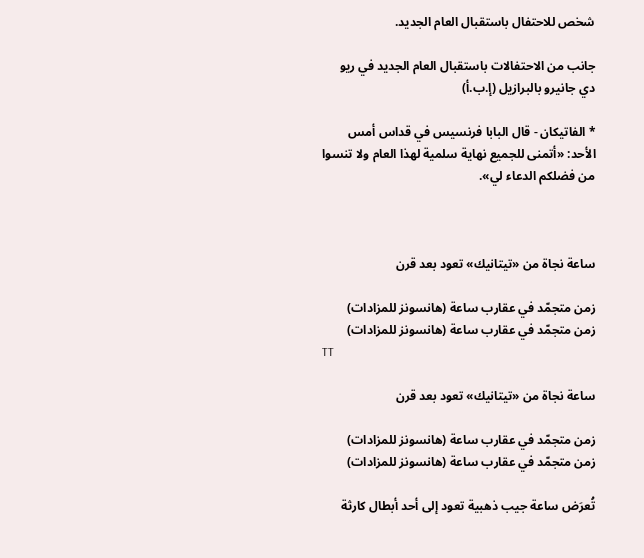شخص للاحتفال باستقبال العام الجديد.

جانب من الاحتفالات باستقبال العام الجديد في ريو دي جانيرو بالبرازيل (إ.ب.أ)

* الفاتيكان - قال البابا فرنسيس في قداس أمس الأحد: «أتمنى للجميع نهاية سلمية لهذا العام ولا تنسوا من فضلكم الدعاء لي».



ساعة نجاة من «تيتانيك» تعود بعد قرن

زمن متجمّد في عقارب ساعة (هانسونز للمزادات)
زمن متجمّد في عقارب ساعة (هانسونز للمزادات)
TT

ساعة نجاة من «تيتانيك» تعود بعد قرن

زمن متجمّد في عقارب ساعة (هانسونز للمزادات)
زمن متجمّد في عقارب ساعة (هانسونز للمزادات)

تُعرَض ساعة جيب ذهبية تعود إلى أحد أبطال كارثة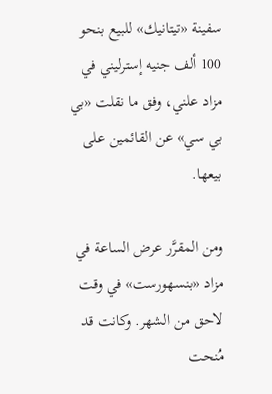سفينة «تيتانيك» للبيع بنحو 100 ألف جنيه إسترليني في مزاد علني، وفق ما نقلت «بي بي سي» عن القائمين على بيعها.

ومن المقرَّر عرض الساعة في مزاد «بنسهورست» في وقت لاحق من الشهر. وكانت قد مُنحت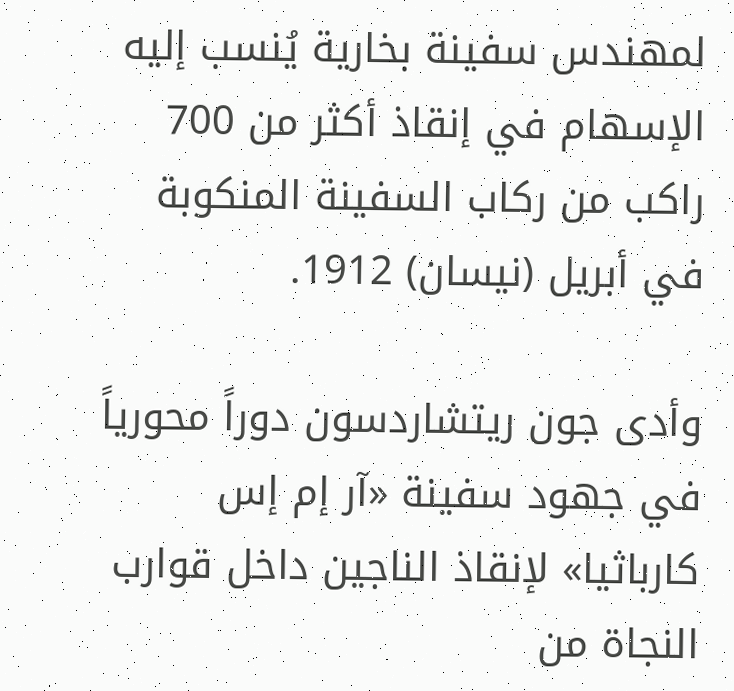لمهندس سفينة بخارية يُنسب إليه الإسهام في إنقاذ أكثر من 700 راكب من ركاب السفينة المنكوبة في أبريل (نيسان) 1912.

وأدى جون ريتشاردسون دوراً محورياً في جهود سفينة «آر إم إس كارباثيا» لإنقاذ الناجين داخل قوارب النجاة من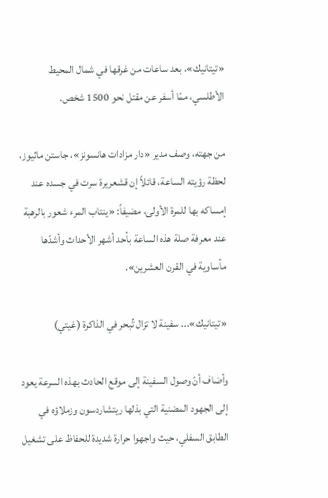«تيتانيك»، بعد ساعات من غرقها في شمال المحيط الأطلسي، ممّا أسفر عن مقتل نحو 1500 شخص.

من جهته، وصف مدير «دار مزادات هانسونز»، جاستن ماثيوز، لحظة رؤيته الساعة، قائلاً إن قشعريرة سرت في جسده عند إمساكه بها للمرة الأولى، مضيفاً: «ينتاب المرء شعور بالرهبة عند معرفة صلة هذه الساعة بأحد أشهر الأحداث وأشدّها مأساوية في القرن العشرين».

«تيتانيك»... سفينة لا تزال تُبحر في الذاكرة (غيتي)

وأضاف أنّ وصول السفينة إلى موقع الحادث بهذه السرعة يعود إلى الجهود المضنية التي بذلها ريتشاردسون وزملاؤه في الطابق السفلي، حيث واجهوا حرارة شديدة للحفاظ على تشغيل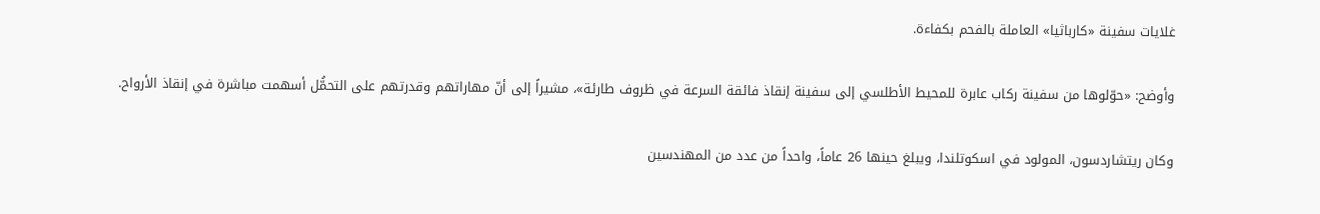غلايات سفينة «كارباثيا» العاملة بالفحم بكفاءة.

وأوضح: «حوّلوها من سفينة ركاب عابرة للمحيط الأطلسي إلى سفينة إنقاذ فائقة السرعة في ظروف طارئة»، مشيراً إلى أنّ مهاراتهم وقدرتهم على التحمُّل أسهمت مباشرة في إنقاذ الأرواح.

وكان ريتشاردسون، المولود في اسكوتلندا، ويبلغ حينها 26 عاماً، واحداً من عدد من المهندسين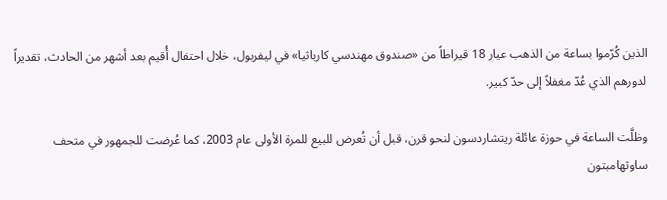الذين كُرّموا بساعة من الذهب عيار 18 قيراطاً من «صندوق مهندسي كارباثيا» في ليفربول، خلال احتفال أُقيم بعد أشهر من الحادث، تقديراً لدورهم الذي عُدّ مغفلاً إلى حدّ كبير.

وظلَّت الساعة في حوزة عائلة ريتشاردسون لنحو قرن، قبل أن تُعرض للبيع للمرة الأولى عام 2003، كما عُرضت للجمهور في متحف ساوثهامبتون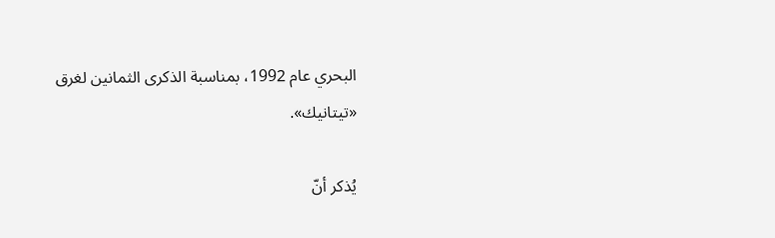البحري عام 1992، بمناسبة الذكرى الثمانين لغرق «تيتانيك».

يُذكر أنّ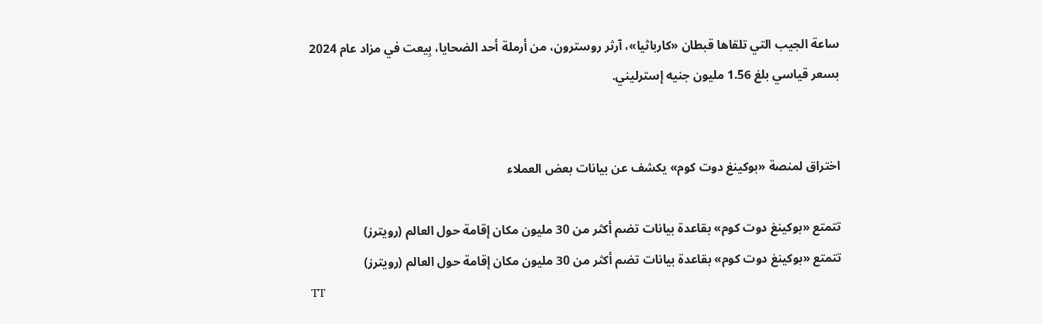ساعة الجيب التي تلقاها قبطان «كارباثيا»، آرثر روسترون، من أرملة أحد الضحايا، بِيعت في مزاد عام 2024 بسعر قياسي بلغ 1.56 مليون جنيه إسترليني.


اختراق لمنصة «بوكينغ دوت كوم» يكشف عن بيانات بعض العملاء

تتمتع «بوكينغ دوت كوم» بقاعدة بيانات تضم أكثر من 30 مليون مكان إقامة حول العالم (رويترز)
تتمتع «بوكينغ دوت كوم» بقاعدة بيانات تضم أكثر من 30 مليون مكان إقامة حول العالم (رويترز)
TT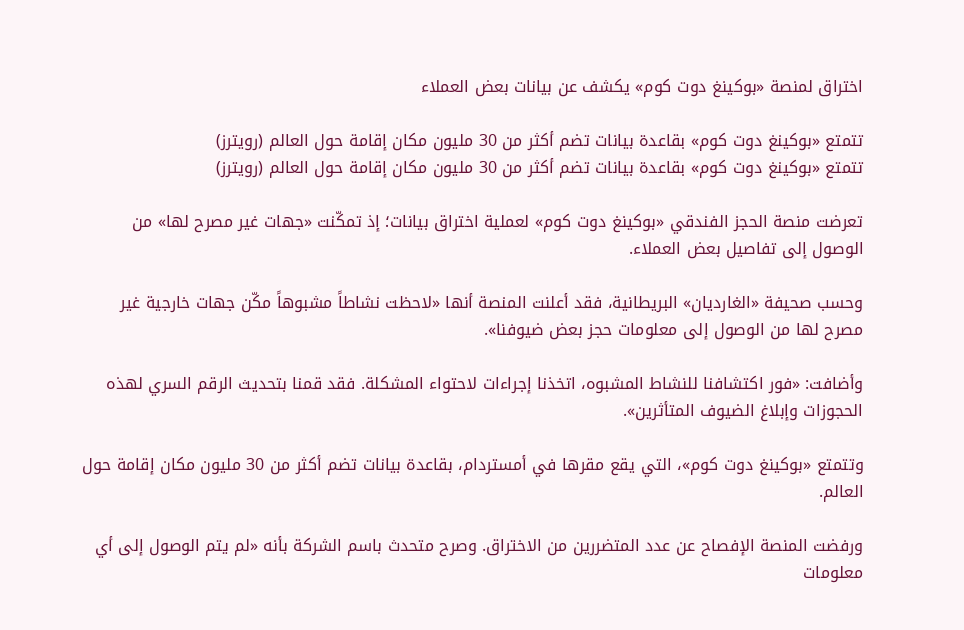اختراق لمنصة «بوكينغ دوت كوم» يكشف عن بيانات بعض العملاء

تتمتع «بوكينغ دوت كوم» بقاعدة بيانات تضم أكثر من 30 مليون مكان إقامة حول العالم (رويترز)
تتمتع «بوكينغ دوت كوم» بقاعدة بيانات تضم أكثر من 30 مليون مكان إقامة حول العالم (رويترز)

تعرضت منصة الحجز الفندقي «بوكينغ دوت كوم» لعملية اختراق بيانات؛ إذ تمكّنت «جهات غير مصرح لها» من الوصول إلى تفاصيل بعض العملاء.

وحسب صحيفة «الغارديان» البريطانية، فقد أعلنت المنصة أنها «لاحظت نشاطاً مشبوهاً مكّن جهات خارجية غير مصرح لها من الوصول إلى معلومات حجز بعض ضيوفنا».

وأضافت: «فور اكتشافنا للنشاط المشبوه، اتخذنا إجراءات لاحتواء المشكلة. فقد قمنا بتحديث الرقم السري لهذه الحجوزات وإبلاغ الضيوف المتأثرين».

وتتمتع «بوكينغ دوت كوم»، التي يقع مقرها في أمستردام، بقاعدة بيانات تضم أكثر من 30 مليون مكان إقامة حول العالم.

ورفضت المنصة الإفصاح عن عدد المتضررين من الاختراق. وصرح متحدث باسم الشركة بأنه «لم يتم الوصول إلى أي معلومات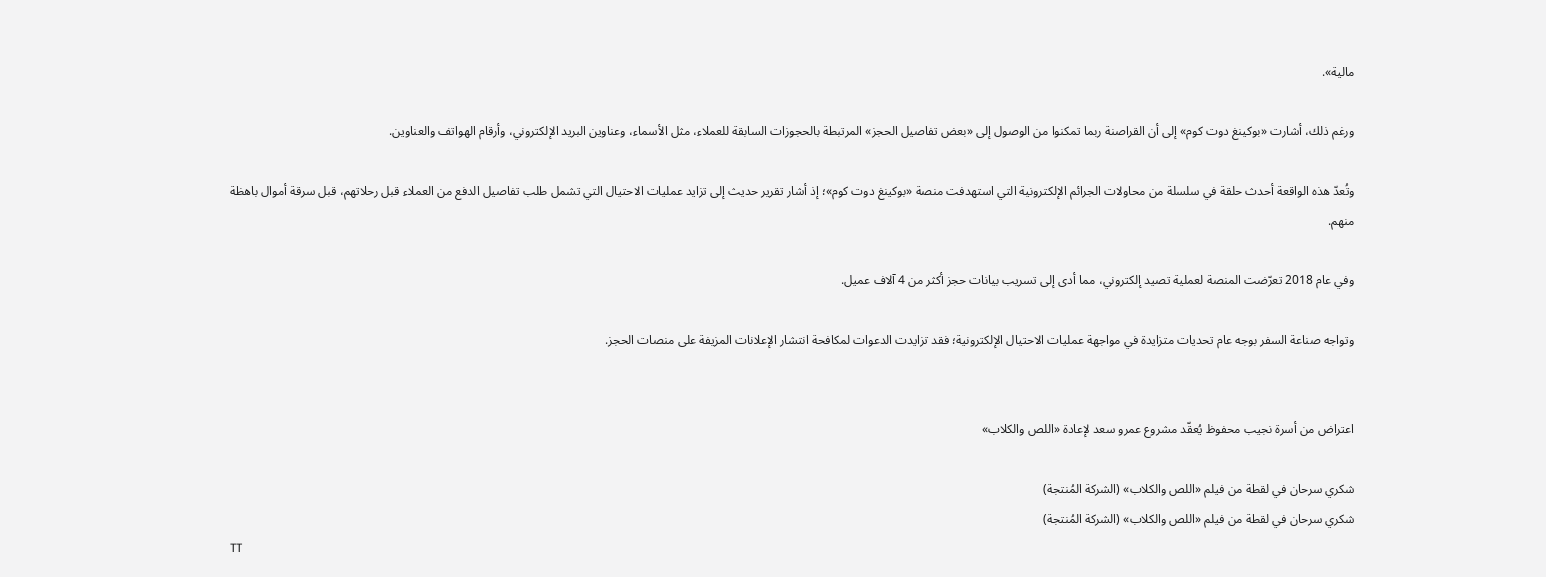مالية».

ورغم ذلك، أشارت «بوكينغ دوت كوم» إلى أن القراصنة ربما تمكنوا من الوصول إلى «بعض تفاصيل الحجز» المرتبطة بالحجوزات السابقة للعملاء، مثل الأسماء، وعناوين البريد الإلكتروني، وأرقام الهواتف والعناوين.

وتُعدّ هذه الواقعة أحدث حلقة في سلسلة من محاولات الجرائم الإلكترونية التي استهدفت منصة «بوكينغ دوت كوم»؛ إذ أشار تقرير حديث إلى تزايد عمليات الاحتيال التي تشمل طلب تفاصيل الدفع من العملاء قبل رحلاتهم، قبل سرقة أموال باهظة منهم.

وفي عام 2018 تعرّضت المنصة لعملية تصيد إلكتروني، مما أدى إلى تسريب بيانات حجز أكثر من 4 آلاف عميل.

وتواجه صناعة السفر بوجه عام تحديات متزايدة في مواجهة عمليات الاحتيال الإلكترونية؛ فقد تزايدت الدعوات لمكافحة انتشار الإعلانات المزيفة على منصات الحجز.


اعتراض من أسرة نجيب محفوظ يُعقّد مشروع عمرو سعد لإعادة «اللص والكلاب»

شكري سرحان في لقطة من فيلم «اللص والكلاب» (الشركة المُنتجة)
شكري سرحان في لقطة من فيلم «اللص والكلاب» (الشركة المُنتجة)
TT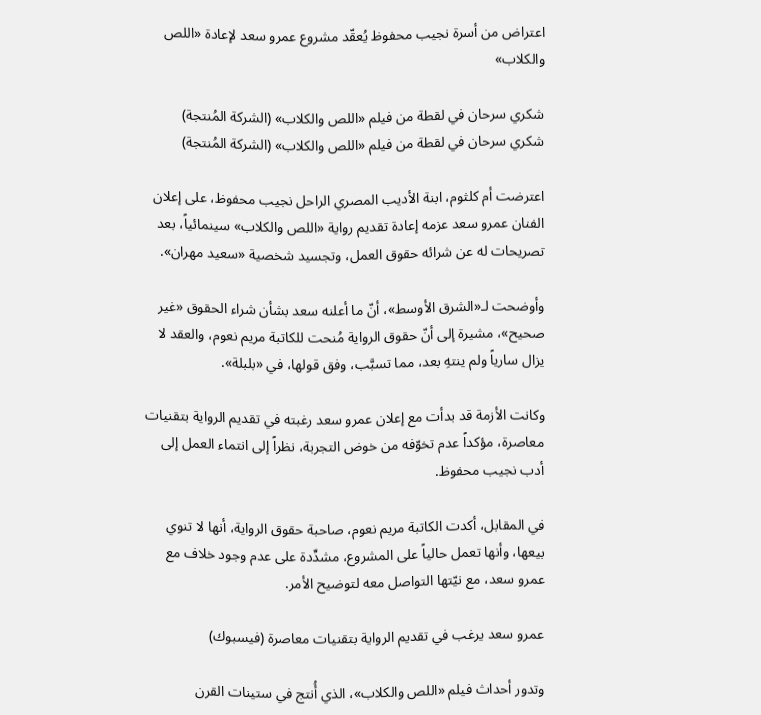اعتراض من أسرة نجيب محفوظ يُعقّد مشروع عمرو سعد لإعادة «اللص والكلاب»

شكري سرحان في لقطة من فيلم «اللص والكلاب» (الشركة المُنتجة)
شكري سرحان في لقطة من فيلم «اللص والكلاب» (الشركة المُنتجة)

اعترضت أم كلثوم، ابنة الأديب المصري الراحل نجيب محفوظ، على إعلان الفنان عمرو سعد عزمه إعادة تقديم رواية «اللص والكلاب» سينمائياً، بعد تصريحات له عن شرائه حقوق العمل، وتجسيد شخصية «سعيد مهران».

وأوضحت لـ«الشرق الأوسط»، أنّ ما أعلنه سعد بشأن شراء الحقوق «غير صحيح»، مشيرة إلى أنّ حقوق الرواية مُنحت للكاتبة مريم نعوم، والعقد لا يزال سارياً ولم ينتهِ بعد، مما تسبَّب، وفق قولها، في «بلبلة».

وكانت الأزمة قد بدأت مع إعلان عمرو سعد رغبته في تقديم الرواية بتقنيات معاصرة، مؤكداً عدم تخوّفه من خوض التجربة، نظراً إلى انتماء العمل إلى أدب نجيب محفوظ.

في المقابل، أكدت الكاتبة مريم نعوم، صاحبة حقوق الرواية، أنها لا تنوي بيعها، وأنها تعمل حالياً على المشروع، مشدِّدة على عدم وجود خلاف مع عمرو سعد، مع نيّتها التواصل معه لتوضيح الأمر.

عمرو سعد يرغب في تقديم الرواية بتقنيات معاصرة (فيسبوك)

وتدور أحداث فيلم «اللص والكلاب»، الذي أُنتج في ستينات القرن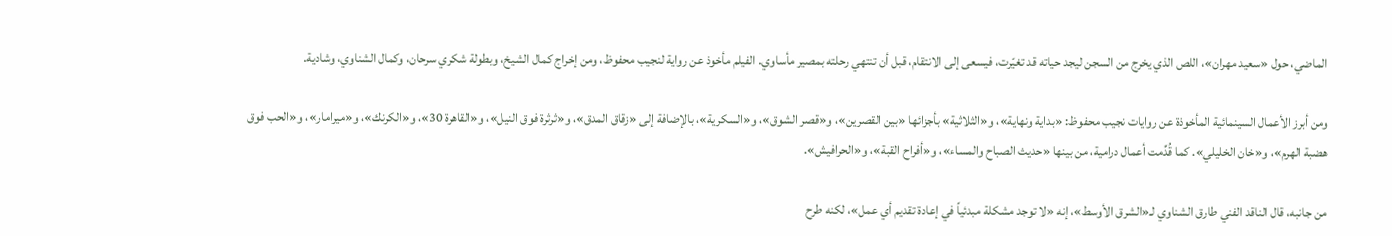الماضي، حول «سعيد مهران»، اللص الذي يخرج من السجن ليجد حياته قد تغيّرت، فيسعى إلى الانتقام، قبل أن تنتهي رحلته بمصير مأساوي. الفيلم مأخوذ عن رواية لنجيب محفوظ، ومن إخراج كمال الشيخ، وبطولة شكري سرحان، وكمال الشناوي، وشادية.

ومن أبرز الأعمال السينمائية المأخوذة عن روايات نجيب محفوظ: «بداية ونهاية»، و«الثلاثية» بأجزائها «بين القصرين»، و«قصر الشوق»، و«السكرية»، بالإضافة إلى «زقاق المدق»، و«ثرثرة فوق النيل»، و«القاهرة 30»، و«الكرنك»، و«ميرامار»، و«الحب فوق هضبة الهرم»، و«خان الخليلي». كما قُدِّمت أعمال درامية، من بينها «حديث الصباح والمساء»، و«أفراح القبة»، و«الحرافيش».

من جانبه، قال الناقد الفني طارق الشناوي لـ«الشرق الأوسط»، إنه «لا توجد مشكلة مبدئياً في إعادة تقديم أي عمل»، لكنه طرح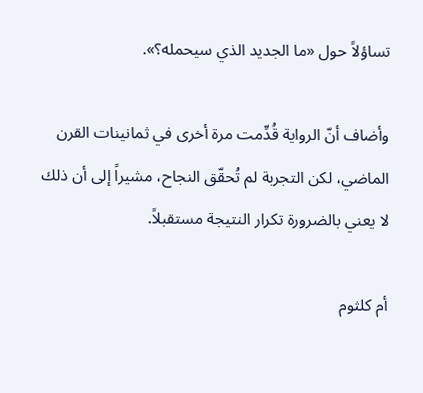تساؤلاً حول «ما الجديد الذي سيحمله؟».

وأضاف أنّ الرواية قُدِّمت مرة أخرى في ثمانينات القرن الماضي، لكن التجربة لم تُحقّق النجاح، مشيراً إلى أن ذلك لا يعني بالضرورة تكرار النتيجة مستقبلاً.

أم كلثوم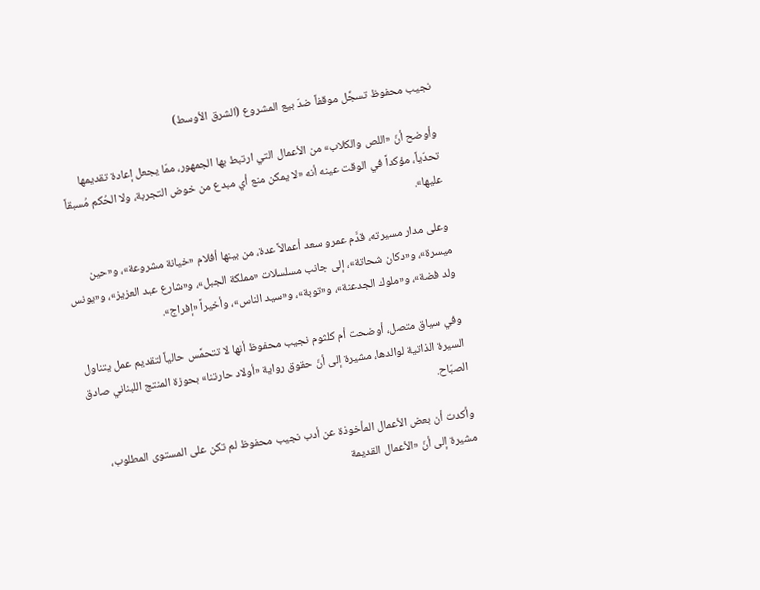نجيب محفوظ تسجِّل موقفاً ضدّ بيع المشروع (الشرق الأوسط)

وأوضح أنّ «اللص والكلاب» من الأعمال التي ارتبط بها الجمهور، ممّا يجعل إعادة تقديمها تحدّياً، مؤكداً في الوقت عينه أنه «لا يمكن منع أي مبدع من خوض التجربة، ولا الحُكم مُسبقاً عليها».

وعلى مدار مسيرته، قدَّم عمرو سعد أعمالاً عدة، من بينها أفلام «خيانة مشروعة»، و«حين ميسرة»، و«دكان شحاتة»، إلى جانب مسلسلات «مملكة الجبل»، و«شارع عبد العزيز»، و«يونس ولد فضة»، و«ملوك الجدعنة»، و«توبة»، و«سيد الناس»، وأخيراً «إفراج».

وفي سياق متصل، أوضحت أم كلثوم نجيب محفوظ أنها لا تتحمَّس حالياً لتقديم عمل يتناول السيرة الذاتية لوالدها، مشيرة إلى أنّ حقوق رواية «أولاد حارتنا» بحوزة المنتج اللبناني صادق الصبّاح.

وأكدت أن بعض الأعمال المأخوذة عن أدب نجيب محفوظ لم تكن على المستوى المطلوب، مشيرة إلى أنّ «الأعمال القديمة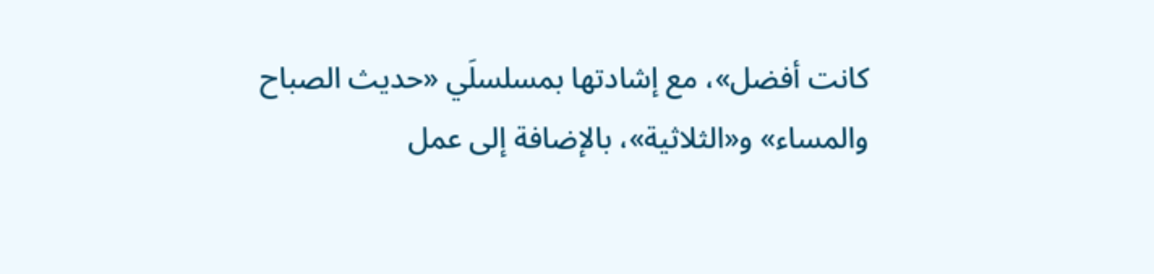كانت أفضل»، مع إشادتها بمسلسلَي «حديث الصباح والمساء» و«الثلاثية»، بالإضافة إلى عمل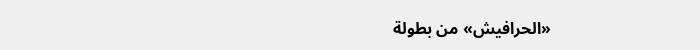«الحرافيش» من بطولة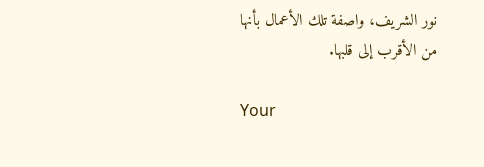نور الشريف، واصفة تلك الأعمال بأنها من الأقرب إلى قلبها.

Your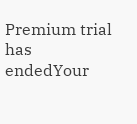Premium trial has endedYour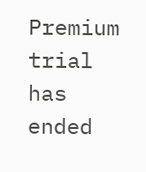Premium trial has ended